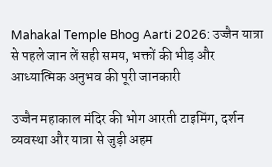Mahakal Temple Bhog Aarti 2026: उज्जैन यात्रा से पहले जान लें सही समय, भक्तों की भीड़ और आध्यात्मिक अनुभव की पूरी जानकारी

उज्जैन महाकाल मंदिर की भोग आरती टाइमिंग, दर्शन व्यवस्था और यात्रा से जुड़ी अहम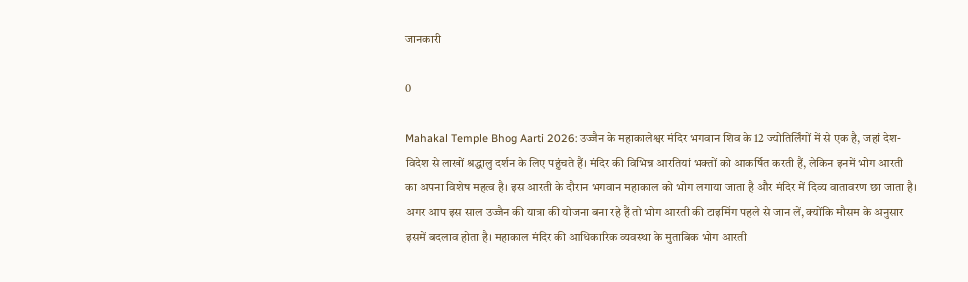जानकारी

0

Mahakal Temple Bhog Aarti 2026: उज्जैन के महाकालेश्वर मंदिर भगवान शिव के 12 ज्योतिर्लिंगों में से एक है, जहां देश-विदेश से लाखों श्रद्धालु दर्शन के लिए पहुंचते हैं। मंदिर की विभिन्न आरतियां भक्तों को आकर्षित करती हैं, लेकिन इनमें भोग आरती का अपना विशेष महत्व है। इस आरती के दौरान भगवान महाकाल को भोग लगाया जाता है और मंदिर में दिव्य वातावरण छा जाता है। अगर आप इस साल उज्जैन की यात्रा की योजना बना रहे हैं तो भोग आरती की टाइमिंग पहले से जान लें, क्योंकि मौसम के अनुसार इसमें बदलाव होता है। महाकाल मंदिर की आधिकारिक व्यवस्था के मुताबिक भोग आरती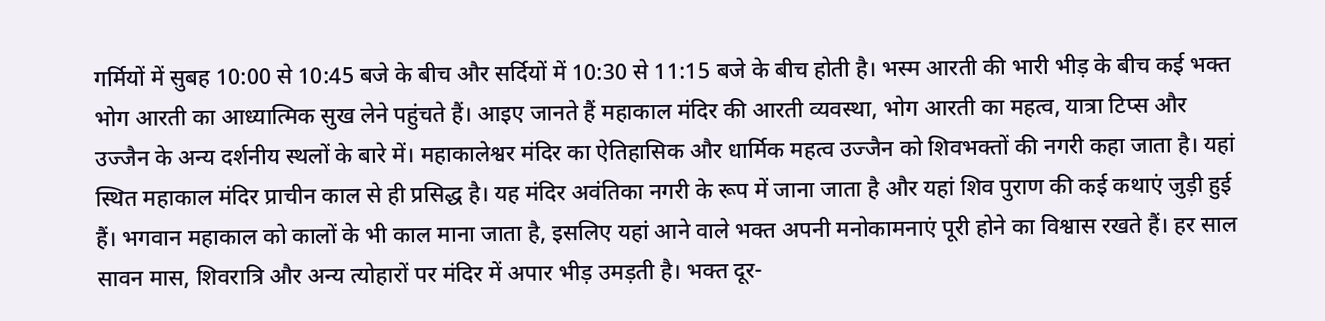गर्मियों में सुबह 10:00 से 10:45 बजे के बीच और सर्दियों में 10:30 से 11:15 बजे के बीच होती है। भस्म आरती की भारी भीड़ के बीच कई भक्त भोग आरती का आध्यात्मिक सुख लेने पहुंचते हैं। आइए जानते हैं महाकाल मंदिर की आरती व्यवस्था, भोग आरती का महत्व, यात्रा टिप्स और उज्जैन के अन्य दर्शनीय स्थलों के बारे में। महाकालेश्वर मंदिर का ऐतिहासिक और धार्मिक महत्व उज्जैन को शिवभक्तों की नगरी कहा जाता है। यहां स्थित महाकाल मंदिर प्राचीन काल से ही प्रसिद्ध है। यह मंदिर अवंतिका नगरी के रूप में जाना जाता है और यहां शिव पुराण की कई कथाएं जुड़ी हुई हैं। भगवान महाकाल को कालों के भी काल माना जाता है, इसलिए यहां आने वाले भक्त अपनी मनोकामनाएं पूरी होने का विश्वास रखते हैं। हर साल सावन मास, शिवरात्रि और अन्य त्योहारों पर मंदिर में अपार भीड़ उमड़ती है। भक्त दूर-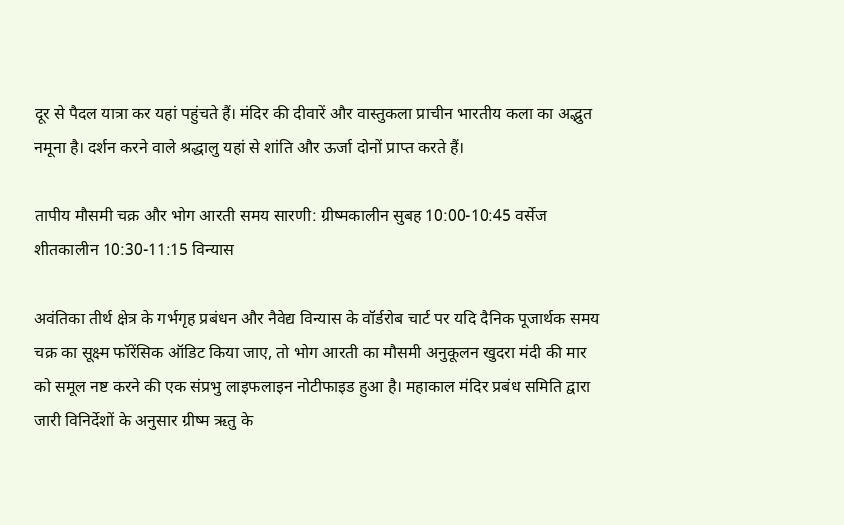दूर से पैदल यात्रा कर यहां पहुंचते हैं। मंदिर की दीवारें और वास्तुकला प्राचीन भारतीय कला का अद्भुत नमूना है। दर्शन करने वाले श्रद्धालु यहां से शांति और ऊर्जा दोनों प्राप्त करते हैं।

तापीय मौसमी चक्र और भोग आरती समय सारणी: ग्रीष्मकालीन सुबह 10:00-10:45 वर्सेज शीतकालीन 10:30-11:15 विन्यास

अवंतिका तीर्थ क्षेत्र के गर्भगृह प्रबंधन और नैवेद्य विन्यास के वॉर्डरोब चार्ट पर यदि दैनिक पूजार्थक समय चक्र का सूक्ष्म फॉरेंसिक ऑडिट किया जाए, तो भोग आरती का मौसमी अनुकूलन खुदरा मंदी की मार को समूल नष्ट करने की एक संप्रभु लाइफलाइन नोटीफाइड हुआ है। महाकाल मंदिर प्रबंध समिति द्वारा जारी विनिर्देशों के अनुसार ग्रीष्म ऋतु के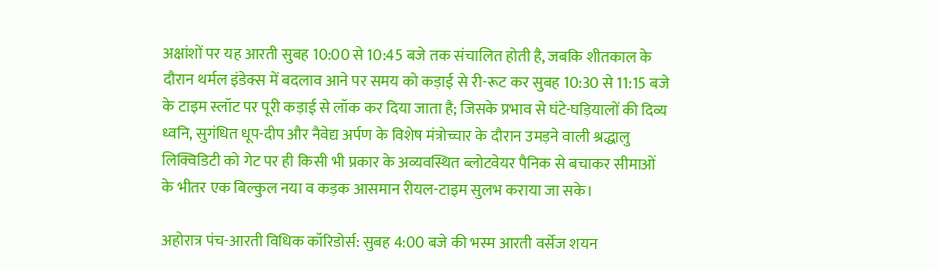अक्षांशों पर यह आरती सुबह 10:00 से 10:45 बजे तक संचालित होती है, जबकि शीतकाल के दौरान थर्मल इंडेक्स में बदलाव आने पर समय को कड़ाई से री-रूट कर सुबह 10:30 से 11:15 बजे के टाइम स्लॉट पर पूरी कड़ाई से लॉक कर दिया जाता है; जिसके प्रभाव से घंटे-घड़ियालों की दिव्य ध्वनि, सुगंधित धूप-दीप और नैवेद्य अर्पण के विशेष मंत्रोच्चार के दौरान उमड़ने वाली श्रद्धालु लिक्विडिटी को गेट पर ही किसी भी प्रकार के अव्यवस्थित ब्लोटवेयर पैनिक से बचाकर सीमाओं के भीतर एक बिल्कुल नया व कड़क आसमान रीयल-टाइम सुलभ कराया जा सके।

अहोरात्र पंच-आरती विधिक कॉरिडोर्स: सुबह 4:00 बजे की भस्म आरती वर्सेज शयन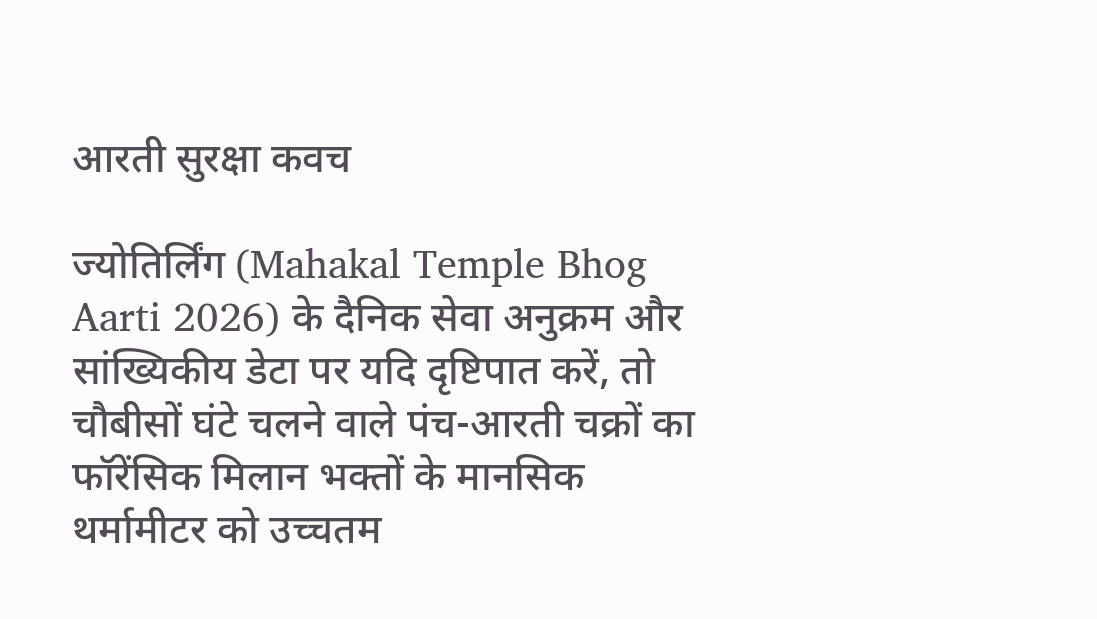आरती सुरक्षा कवच

ज्योतिर्लिंग (Mahakal Temple Bhog Aarti 2026) के दैनिक सेवा अनुक्रम और सांख्यिकीय डेटा पर यदि दृष्टिपात करें, तो चौबीसों घंटे चलने वाले पंच-आरती चक्रों का फॉरेंसिक मिलान भक्तों के मानसिक थर्मामीटर को उच्चतम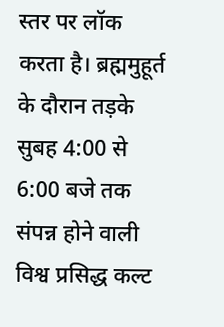स्तर पर लॉक करता है। ब्रह्ममुहूर्त के दौरान तड़के सुबह 4:00 से 6:00 बजे तक संपन्न होने वाली विश्व प्रसिद्ध कल्ट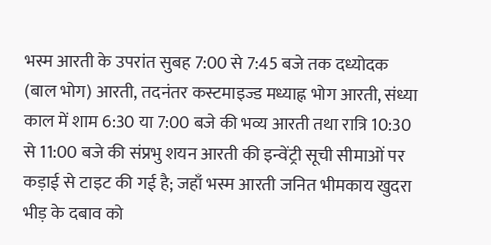भस्म आरती के उपरांत सुबह 7:00 से 7:45 बजे तक दध्योदक (बाल भोग) आरती, तदनंतर कस्टमाइज्ड मध्याह्न भोग आरती, संध्या काल में शाम 6:30 या 7:00 बजे की भव्य आरती तथा रात्रि 10:30 से 11:00 बजे की संप्रभु शयन आरती की इन्वेंट्री सूची सीमाओं पर कड़ाई से टाइट की गई है; जहाँ भस्म आरती जनित भीमकाय खुदरा भीड़ के दबाव को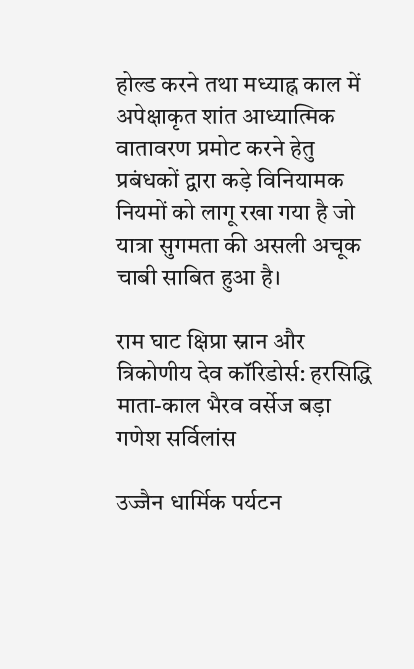होल्ड करने तथा मध्याह्न काल में अपेक्षाकृत शांत आध्यात्मिक वातावरण प्रमोट करने हेतु प्रबंधकों द्वारा कड़े विनियामक नियमों को लागू रखा गया है जो यात्रा सुगमता की असली अचूक चाबी साबित हुआ है।

राम घाट क्षिप्रा स्नान और त्रिकोणीय देव कॉरिडोर्स: हरसिद्धि माता-काल भैरव वर्सेज बड़ा गणेश सर्विलांस

उज्जैन धार्मिक पर्यटन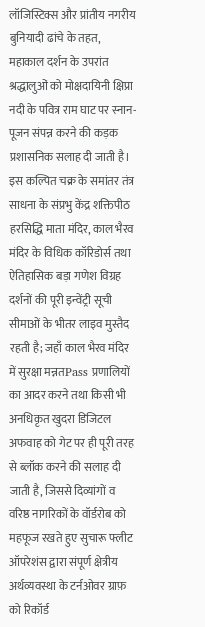लॉजिस्टिक्स और प्रांतीय नगरीय बुनियादी ढांचे के तहत, महाकाल दर्शन के उपरांत श्रद्धालुओं को मोक्षदायिनी क्षिप्रा नदी के पवित्र राम घाट पर स्नान-पूजन संपन्न करने की कड़क प्रशासनिक सलाह दी जाती है। इस कल्पित चक्र के समांतर तंत्र साधना के संप्रभु केंद्र शक्तिपीठ हरसिद्धि माता मंदिर, काल भैरव मंदिर के विधिक कॉरिडोर्स तथा ऐतिहासिक बड़ा गणेश विग्रह दर्शनों की पूरी इन्वेंट्री सूची सीमाओं के भीतर लाइव मुस्तैद रहती है; जहाँ काल भैरव मंदिर में सुरक्षा मन्नतPass प्रणालियों का आदर करने तथा किसी भी अनधिकृत खुदरा डिजिटल अफवाह को गेट पर ही पूरी तरह से ब्लॉक करने की सलाह दी जाती है, जिससे दिव्यांगों व वरिष्ठ नागरिकों के वॉर्डरोब को महफूज रखते हुए सुचारू फ्लीट ऑपरेशंस द्वारा संपूर्ण क्षेत्रीय अर्थव्यवस्था के टर्नओवर ग्राफ़ को रिकॉर्ड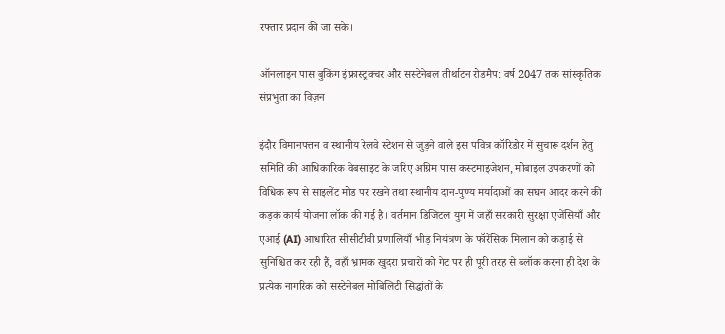रफ्तार प्रदान की जा सके।

ऑनलाइन पास बुकिंग इंफ्रास्ट्रक्चर और सस्टेनेबल तीर्थाटन रोडमैप: वर्ष 2047 तक सांस्कृतिक संप्रभुता का विज़न

इंदौर विमानपत्तन व स्थानीय रेलवे स्टेशन से जुड़ने वाले इस पवित्र कॉरिडोर में सुचारू दर्शन हेतु समिति की आधिकारिक वेबसाइट के जरिए अग्रिम पास कस्टमाइजेशन, मोबाइल उपकरणों को विधिक रूप से साइलेंट मोड पर रखने तथा स्थानीय दान-पुण्य मर्यादाओं का सघन आदर करने की कड़क कार्य योजना लॉक की गई है। वर्तमान डिजिटल युग में जहाँ सरकारी सुरक्षा एजेंसियाँ और एआई (AI) आधारित सीसीटीवी प्रणालियाँ भीड़ नियंत्रण के फॉरेंसिक मिलान को कड़ाई से सुनिश्चित कर रही हैं, वहाँ भ्रामक खुदरा प्रचारों को गेट पर ही पूरी तरह से ब्लॉक करना ही देश के प्रत्येक नागरिक को सस्टेनेबल मोबिलिटी सिद्धांतों के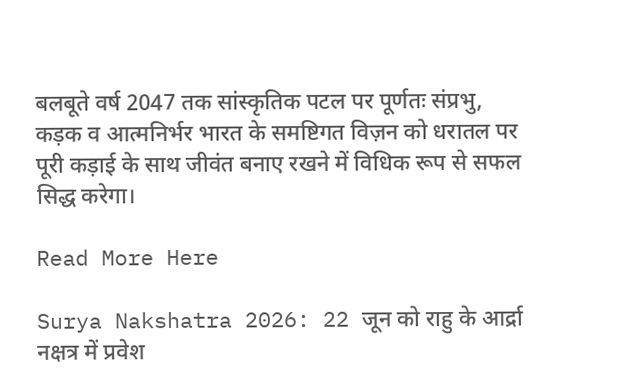बलबूते वर्ष 2047 तक सांस्कृतिक पटल पर पूर्णतः संप्रभु, कड़क व आत्मनिर्भर भारत के समष्टिगत विज़न को धरातल पर पूरी कड़ाई के साथ जीवंत बनाए रखने में विधिक रूप से सफल सिद्ध करेगा।

Read More Here

Surya Nakshatra 2026: 22 जून को राहु के आर्द्रा नक्षत्र में प्रवेश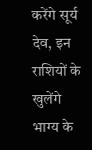करेंगे सूर्य देव, इन राशियों के खुलेंगे भाग्य के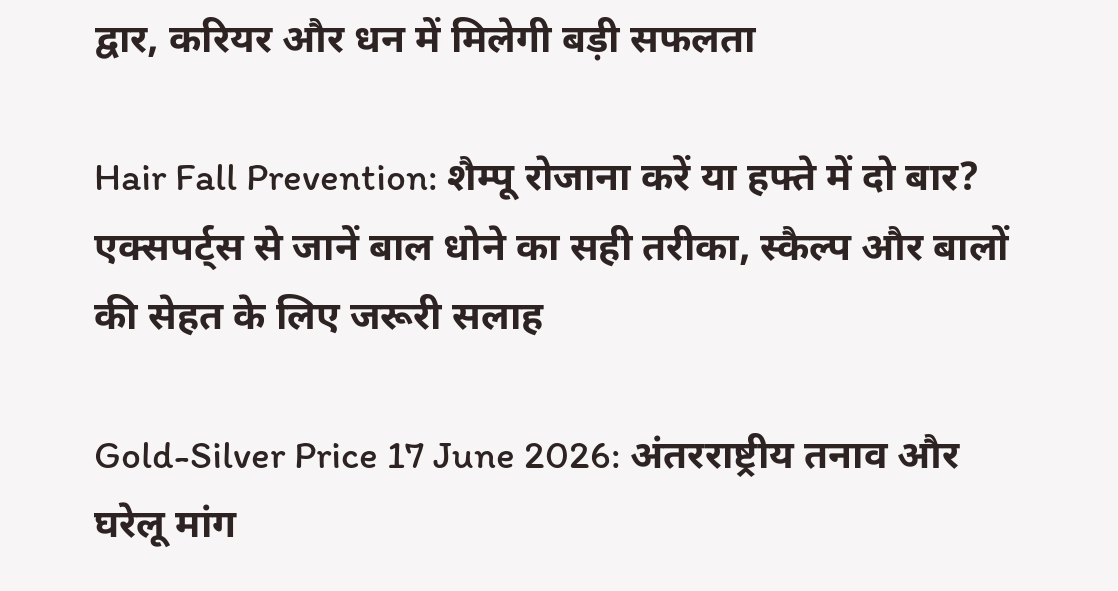द्वार, करियर और धन में मिलेगी बड़ी सफलता

Hair Fall Prevention: शैम्पू रोजाना करें या हफ्ते में दो बार? एक्सपर्ट्स से जानें बाल धोने का सही तरीका, स्कैल्प और बालों की सेहत के लिए जरूरी सलाह

Gold-Silver Price 17 June 2026: अंतरराष्ट्रीय तनाव और घरेलू मांग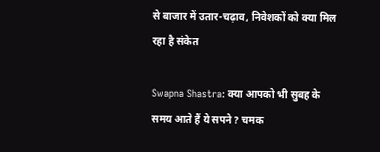से बाजार में उतार-चढ़ाव, निवेशकों को क्या मिल रहा है संकेत

Swapna Shastra: क्या आपको भी सुबह के समय आते हैं ये सपने? चमक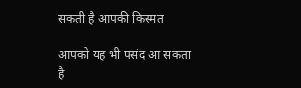सकती है आपकी किस्मत

आपको यह भी पसंद आ सकता है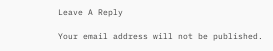Leave A Reply

Your email address will not be published.